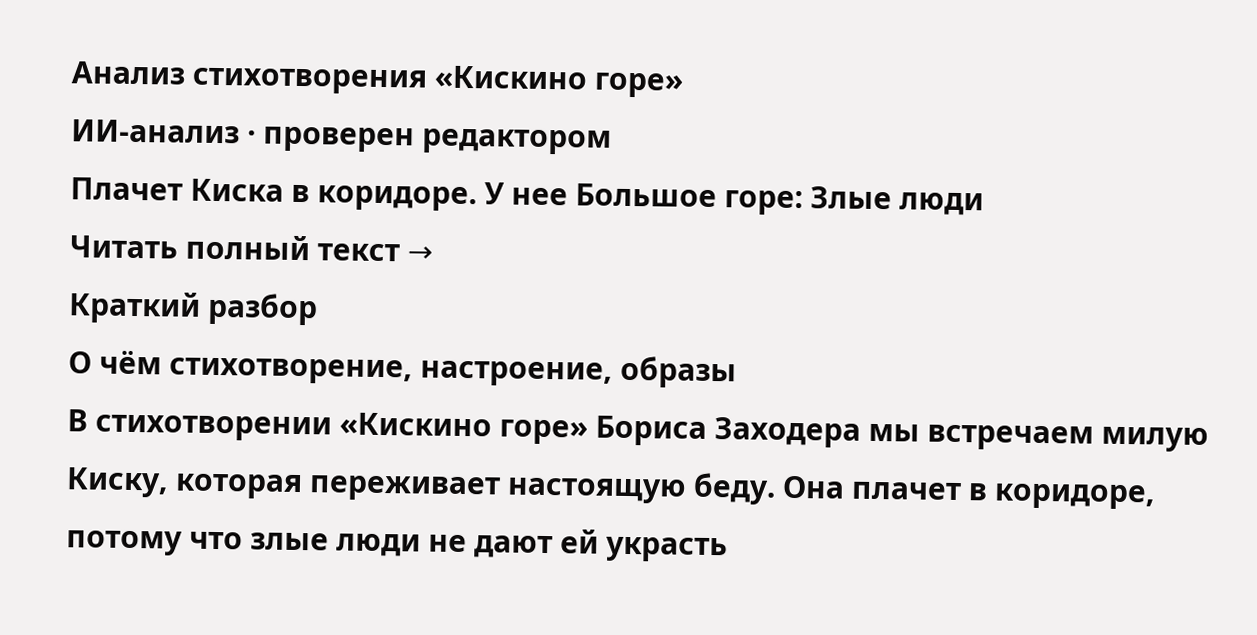Анализ стихотворения «Кискино горе»
ИИ-анализ · проверен редактором
Плачет Киска в коридоре. У нее Большое горе: Злые люди
Читать полный текст →
Краткий разбор
О чём стихотворение, настроение, образы
В стихотворении «Кискино горе» Бориса Заходера мы встречаем милую Киску, которая переживает настоящую беду. Она плачет в коридоре, потому что злые люди не дают ей украсть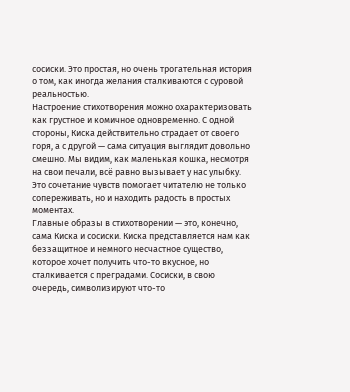сосиски. Это простая, но очень трогательная история о том, как иногда желания сталкиваются с суровой реальностью.
Настроение стихотворения можно охарактеризовать как грустное и комичное одновременно. С одной стороны, Киска действительно страдает от своего горя, а с другой — сама ситуация выглядит довольно смешно. Мы видим, как маленькая кошка, несмотря на свои печали, всё равно вызывает у нас улыбку. Это сочетание чувств помогает читателю не только сопереживать, но и находить радость в простых моментах.
Главные образы в стихотворении — это, конечно, сама Киска и сосиски. Киска представляется нам как беззащитное и немного несчастное существо, которое хочет получить что-то вкусное, но сталкивается с преградами. Сосиски, в свою очередь, символизируют что-то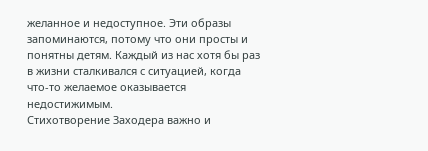желанное и недоступное. Эти образы запоминаются, потому что они просты и понятны детям. Каждый из нас хотя бы раз в жизни сталкивался с ситуацией, когда что-то желаемое оказывается недостижимым.
Стихотворение Заходера важно и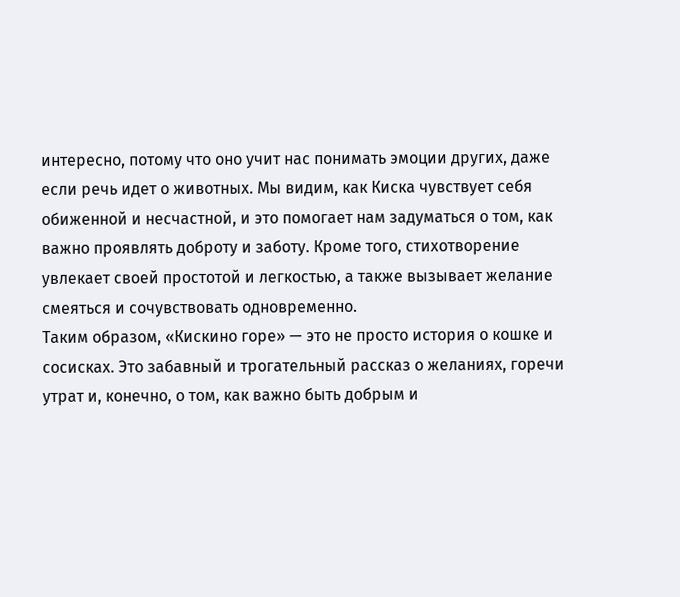интересно, потому что оно учит нас понимать эмоции других, даже если речь идет о животных. Мы видим, как Киска чувствует себя обиженной и несчастной, и это помогает нам задуматься о том, как важно проявлять доброту и заботу. Кроме того, стихотворение увлекает своей простотой и легкостью, а также вызывает желание смеяться и сочувствовать одновременно.
Таким образом, «Кискино горе» — это не просто история о кошке и сосисках. Это забавный и трогательный рассказ о желаниях, горечи утрат и, конечно, о том, как важно быть добрым и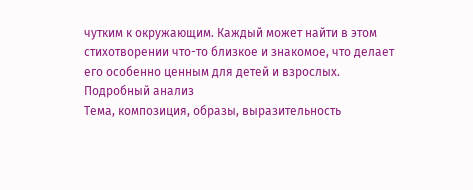чутким к окружающим. Каждый может найти в этом стихотворении что-то близкое и знакомое, что делает его особенно ценным для детей и взрослых.
Подробный анализ
Тема, композиция, образы, выразительность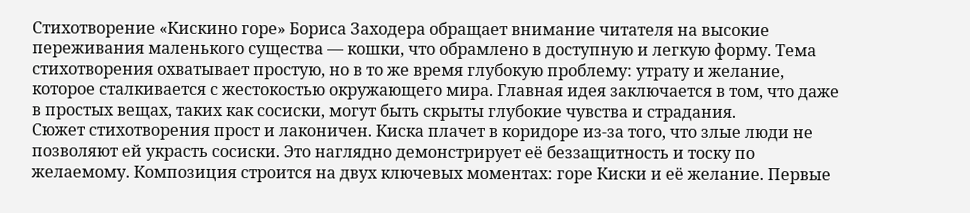Стихотворение «Кискино горе» Бориса Заходера обращает внимание читателя на высокие переживания маленького существа — кошки, что обрамлено в доступную и легкую форму. Тема стихотворения охватывает простую, но в то же время глубокую проблему: утрату и желание, которое сталкивается с жестокостью окружающего мира. Главная идея заключается в том, что даже в простых вещах, таких как сосиски, могут быть скрыты глубокие чувства и страдания.
Сюжет стихотворения прост и лаконичен. Киска плачет в коридоре из-за того, что злые люди не позволяют ей украсть сосиски. Это наглядно демонстрирует её беззащитность и тоску по желаемому. Композиция строится на двух ключевых моментах: горе Киски и её желание. Первые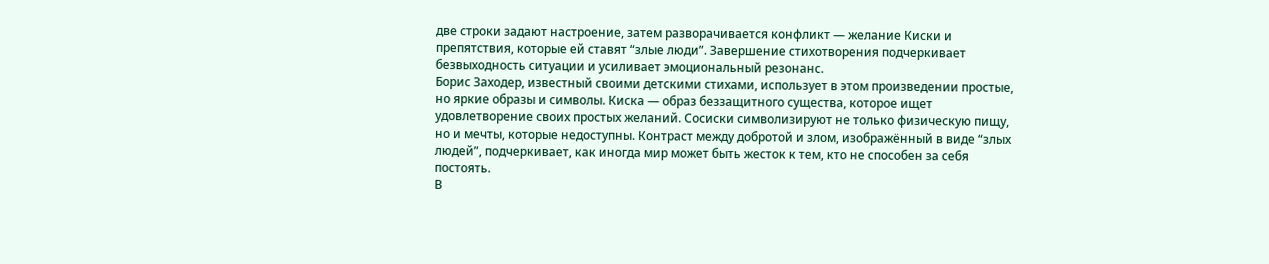две строки задают настроение, затем разворачивается конфликт — желание Киски и препятствия, которые ей ставят “злые люди”. Завершение стихотворения подчеркивает безвыходность ситуации и усиливает эмоциональный резонанс.
Борис Заходер, известный своими детскими стихами, использует в этом произведении простые, но яркие образы и символы. Киска — образ беззащитного существа, которое ищет удовлетворение своих простых желаний. Сосиски символизируют не только физическую пищу, но и мечты, которые недоступны. Контраст между добротой и злом, изображённый в виде “злых людей”, подчеркивает, как иногда мир может быть жесток к тем, кто не способен за себя постоять.
В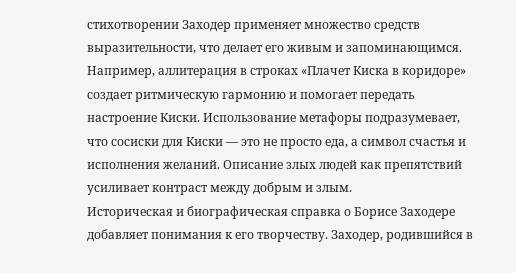стихотворении Заходер применяет множество средств выразительности, что делает его живым и запоминающимся. Например, аллитерация в строках «Плачет Киска в коридоре» создает ритмическую гармонию и помогает передать настроение Киски. Использование метафоры подразумевает, что сосиски для Киски — это не просто еда, а символ счастья и исполнения желаний. Описание злых людей как препятствий усиливает контраст между добрым и злым.
Историческая и биографическая справка о Борисе Заходере добавляет понимания к его творчеству. Заходер, родившийся в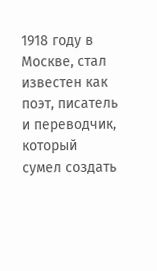1918 году в Москве, стал известен как поэт, писатель и переводчик, который сумел создать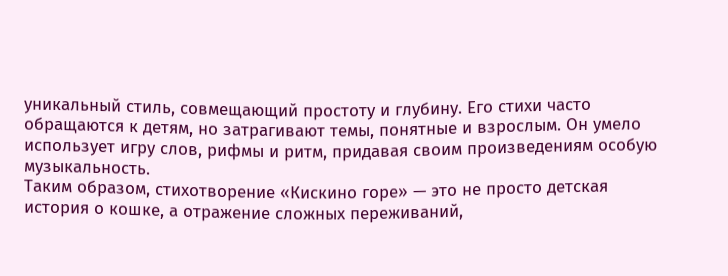уникальный стиль, совмещающий простоту и глубину. Его стихи часто обращаются к детям, но затрагивают темы, понятные и взрослым. Он умело использует игру слов, рифмы и ритм, придавая своим произведениям особую музыкальность.
Таким образом, стихотворение «Кискино горе» — это не просто детская история о кошке, а отражение сложных переживаний,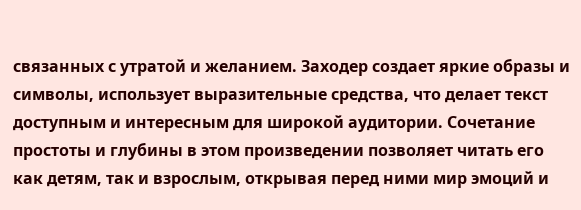связанных с утратой и желанием. Заходер создает яркие образы и символы, использует выразительные средства, что делает текст доступным и интересным для широкой аудитории. Сочетание простоты и глубины в этом произведении позволяет читать его как детям, так и взрослым, открывая перед ними мир эмоций и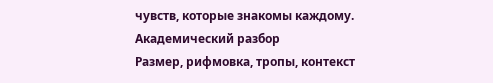чувств, которые знакомы каждому.
Академический разбор
Размер, рифмовка, тропы, контекст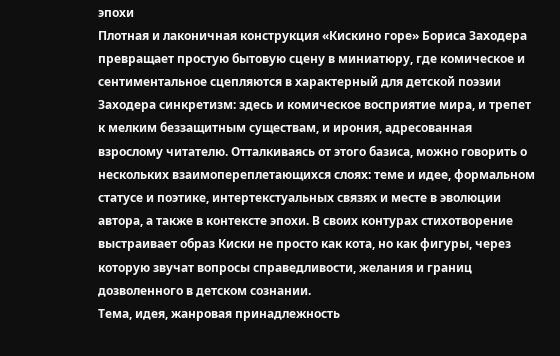эпохи
Плотная и лаконичная конструкция «Кискино горе» Бориса Заходера превращает простую бытовую сцену в миниатюру, где комическое и сентиментальное сцепляются в характерный для детской поэзии Заходера синкретизм: здесь и комическое восприятие мира, и трепет к мелким беззащитным существам, и ирония, адресованная взрослому читателю. Отталкиваясь от этого базиса, можно говорить о нескольких взаимопереплетающихся слоях: теме и идее, формальном статусе и поэтике, интертекстуальных связях и месте в эволюции автора, а также в контексте эпохи. В своих контурах стихотворение выстраивает образ Киски не просто как кота, но как фигуры, через которую звучат вопросы справедливости, желания и границ дозволенного в детском сознании.
Тема, идея, жанровая принадлежность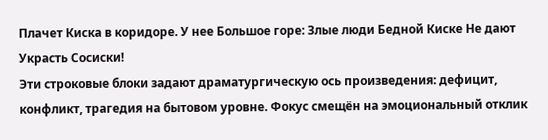Плачет Киска в коридоре. У нее Большое горе: Злые люди Бедной Киске Не дают Украсть Сосиски!
Эти строковые блоки задают драматургическую ось произведения: дефицит, конфликт, трагедия на бытовом уровне. Фокус смещён на эмоциональный отклик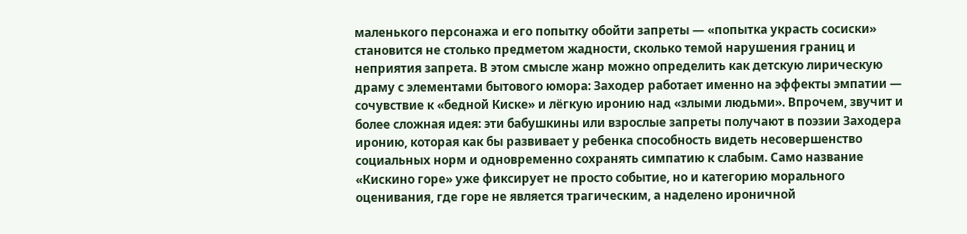маленького персонажа и его попытку обойти запреты — «попытка украсть сосиски» становится не столько предметом жадности, сколько темой нарушения границ и неприятия запрета. В этом смысле жанр можно определить как детскую лирическую драму с элементами бытового юмора: Заходер работает именно на эффекты эмпатии — сочувствие к «бедной Кискe» и лёгкую иронию над «злыми людьми». Впрочем, звучит и более сложная идея: эти бабушкины или взрослые запреты получают в поэзии Заходера иронию, которая как бы развивает у ребенка способность видеть несовершенство социальных норм и одновременно сохранять симпатию к слабым. Само название «Кискино горе» уже фиксирует не просто событие, но и категорию морального оценивания, где горе не является трагическим, а наделено ироничной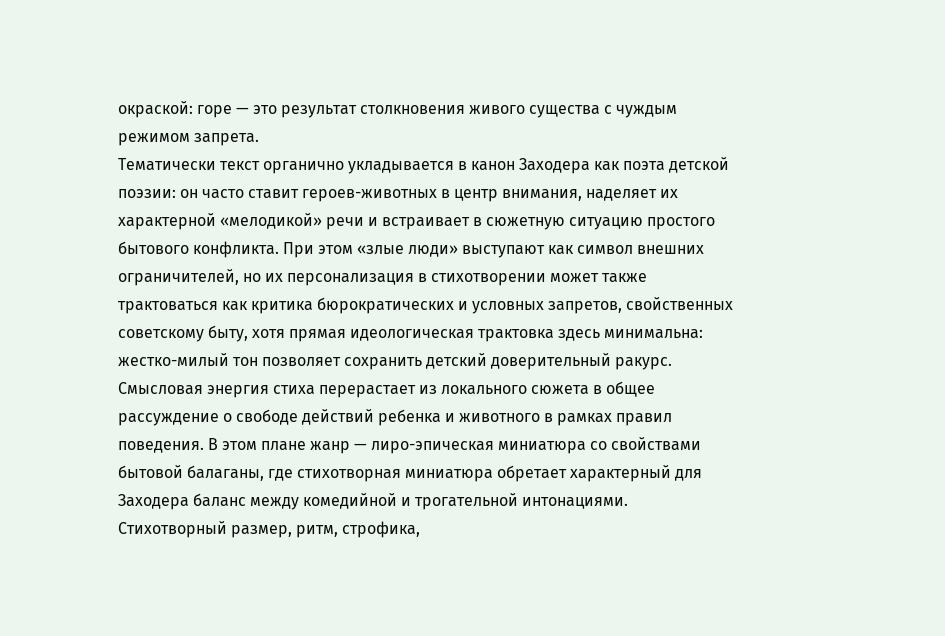окраской: горе — это результат столкновения живого существа с чуждым режимом запрета.
Тематически текст органично укладывается в канон Заходера как поэта детской поэзии: он часто ставит героев-животных в центр внимания, наделяет их характерной «мелодикой» речи и встраивает в сюжетную ситуацию простого бытового конфликта. При этом «злые люди» выступают как символ внешних ограничителей, но их персонализация в стихотворении может также трактоваться как критика бюрократических и условных запретов, свойственных советскому быту, хотя прямая идеологическая трактовка здесь минимальна: жестко-милый тон позволяет сохранить детский доверительный ракурс.
Смысловая энергия стиха перерастает из локального сюжета в общее рассуждение о свободе действий ребенка и животного в рамках правил поведения. В этом плане жанр — лиро-эпическая миниатюра со свойствами бытовой балаганы, где стихотворная миниатюра обретает характерный для Заходера баланс между комедийной и трогательной интонациями.
Стихотворный размер, ритм, строфика,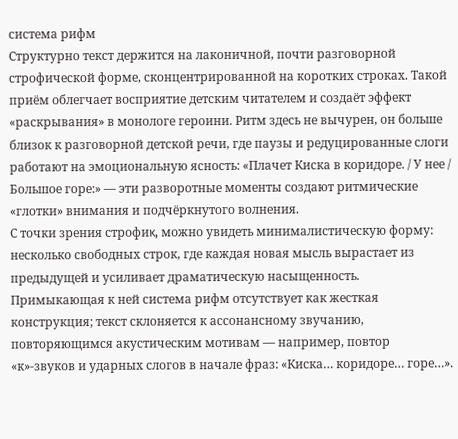система рифм
Структурно текст держится на лаконичной, почти разговорной строфической форме, сконцентрированной на коротких строках. Такой приём облегчает восприятие детским читателем и создаёт эффект «раскрывания» в монологе героини. Ритм здесь не вычурен, он больше близок к разговорной детской речи, где паузы и редуцированные слоги работают на эмоциональную ясность: «Плачет Киска в коридоре. / У нее / Большое горе:» — эти разворотные моменты создают ритмические «глотки» внимания и подчёркнутого волнения.
С точки зрения строфиκ, можно увидеть минималистическую форму: несколько свободных строк, где каждая новая мысль вырастает из предыдущей и усиливает драматическую насыщенность. Примыкающая к ней система рифм отсутствует как жесткая конструкция; текст склоняется к ассонансному звучанию, повторяющимся акустическим мотивам — например, повтор «к»‑звуков и ударных слогов в начале фраз: «Киска… коридоре… горе…».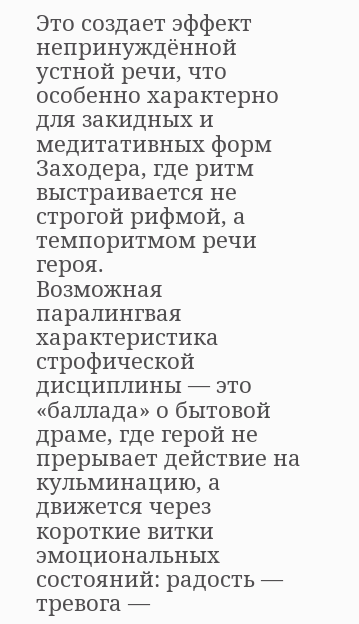Это создает эффект непринуждённой устной речи, что особенно характерно для закидных и медитативных форм Заходера, где ритм выстраивается не строгой рифмой, а темпоритмом речи героя.
Возможная паралингвая характеристика строфической дисциплины — это «баллада» о бытовой драме, где герой не прерывает действие на кульминацию, а движется через короткие витки эмоциональных состояний: радость — тревога —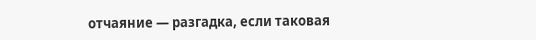отчаяние — разгадка, если таковая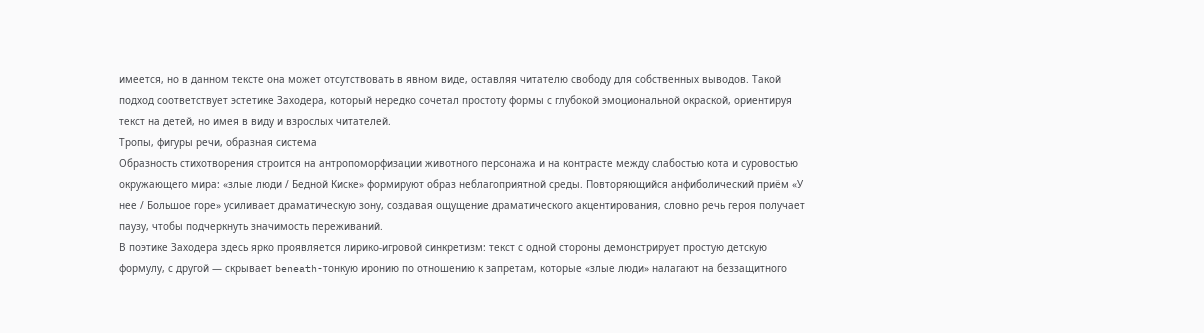имеется, но в данном тексте она может отсутствовать в явном виде, оставляя читателю свободу для собственных выводов. Такой подход соответствует эстетике Заходера, который нередко сочетал простоту формы с глубокой эмоциональной окраской, ориентируя текст на детей, но имея в виду и взрослых читателей.
Тропы, фигуры речи, образная система
Образность стихотворения строится на антропоморфизации животного персонажа и на контрасте между слабостью кота и суровостью окружающего мира: «злые люди / Бедной Киске» формируют образ неблагоприятной среды. Повторяющийся анфиболический приём «У нее / Большое горе» усиливает драматическую зону, создавая ощущение драматического акцентирования, словно речь героя получает паузу, чтобы подчеркнуть значимость переживаний.
В поэтике Заходера здесь ярко проявляется лирикo-игровой синкретизм: текст с одной стороны демонстрирует простую детскую формулу, с другой — скрывает beneath-тонкую иронию по отношению к запретам, которые «злые люди» налагают на беззащитного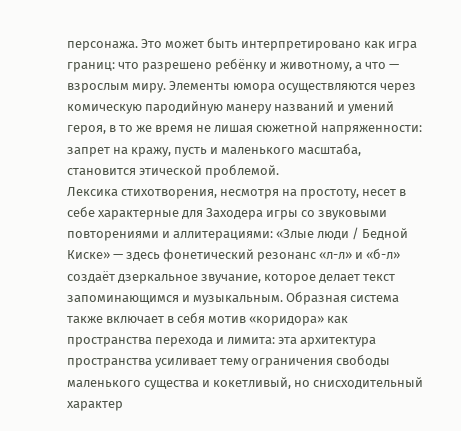персонажа. Это может быть интерпретировано как игра границ: что разрешено ребёнку и животному, а что — взрослым миру. Элементы юмора осуществляются через комическую пародийную манеру названий и умений героя, в то же время не лишая сюжетной напряженности: запрет на кражу, пусть и маленького масштаба, становится этической проблемой.
Лексика стихотворения, несмотря на простоту, несет в себе характерные для Заходера игры со звуковыми повторениями и аллитерациями: «Злые люди / Бедной Киске» — здесь фонетический резонанс «л-л» и «б-л» создаёт дзеркальное звучание, которое делает текст запоминающимся и музыкальным. Образная система также включает в себя мотив «коридора» как пространства перехода и лимита: эта архитектура пространства усиливает тему ограничения свободы маленького существа и кокетливый, но снисходительный характер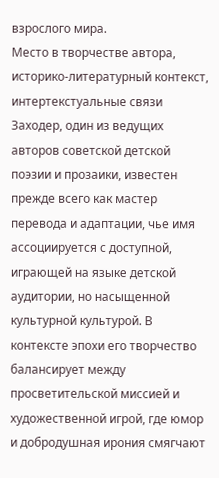взрослого мира.
Место в творчестве автора, историко-литературный контекст, интертекстуальные связи
Заходер, один из ведущих авторов советской детской поэзии и прозаики, известен прежде всего как мастер перевода и адаптации, чье имя ассоциируется с доступной, играющей на языке детской аудитории, но насыщенной культурной культурой. В контексте эпохи его творчество балансирует между просветительской миссией и художественной игрой, где юмор и добродушная ирония смягчают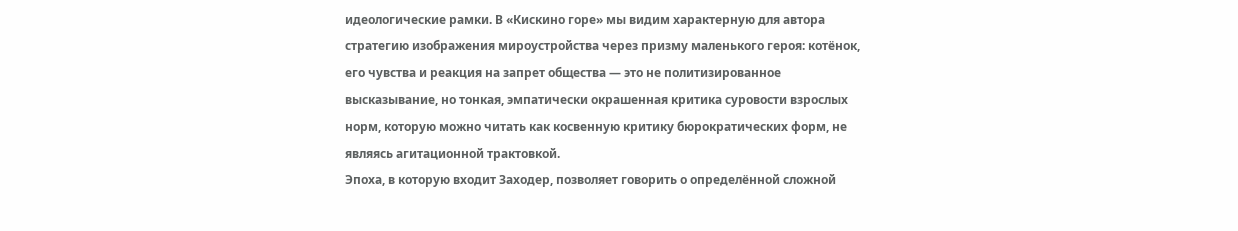идеологические рамки. В «Кискино горе» мы видим характерную для автора стратегию изображения мироустройства через призму маленького героя: котёнок, его чувства и реакция на запрет общества — это не политизированное высказывание, но тонкая, эмпатически окрашенная критика суровости взрослых норм, которую можно читать как косвенную критику бюрократических форм, не являясь агитационной трактовкой.
Эпоха, в которую входит Заходер, позволяет говорить о определённой сложной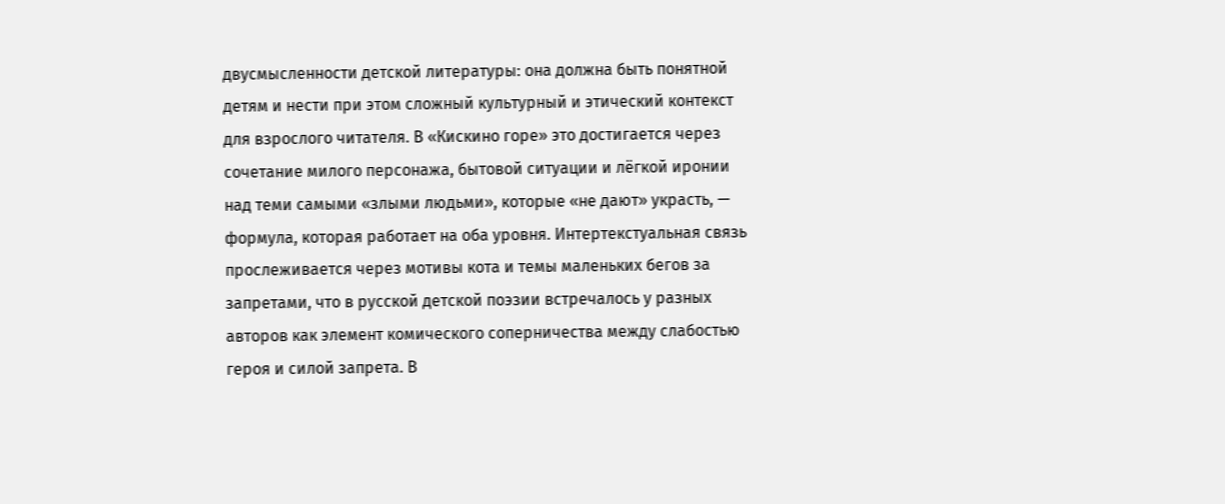двусмысленности детской литературы: она должна быть понятной детям и нести при этом сложный культурный и этический контекст для взрослого читателя. В «Кискино горе» это достигается через сочетание милого персонажа, бытовой ситуации и лёгкой иронии над теми самыми «злыми людьми», которые «не дают» украсть, — формула, которая работает на оба уровня. Интертекстуальная связь прослеживается через мотивы кота и темы маленьких бегов за запретами, что в русской детской поэзии встречалось у разных авторов как элемент комического соперничества между слабостью героя и силой запрета. В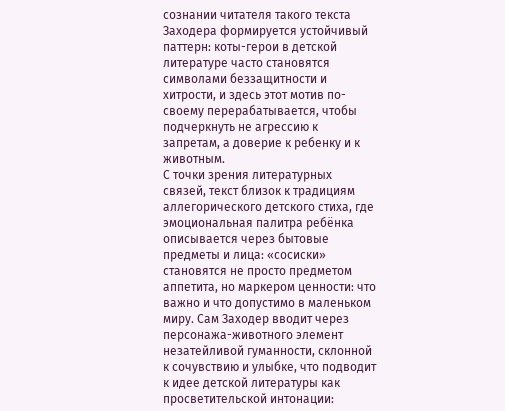сознании читателя такого текста Заходера формируется устойчивый паттерн: коты-герои в детской литературе часто становятся символами беззащитности и хитрости, и здесь этот мотив по-своему перерабатывается, чтобы подчеркнуть не агрессию к запретам, а доверие к ребенку и к животным.
С точки зрения литературных связей, текст близок к традициям аллегорического детского стиха, где эмоциональная палитра ребёнка описывается через бытовые предметы и лица: «сосиски» становятся не просто предметом аппетита, но маркером ценности: что важно и что допустимо в маленьком миру. Сам Заходер вводит через персонажа-животного элемент незатейливой гуманности, склонной к сочувствию и улыбке, что подводит к идее детской литературы как просветительской интонации: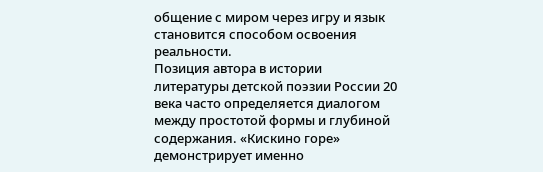общение с миром через игру и язык становится способом освоения реальности.
Позиция автора в истории литературы детской поэзии России 20 века часто определяется диалогом между простотой формы и глубиной содержания. «Кискино горе» демонстрирует именно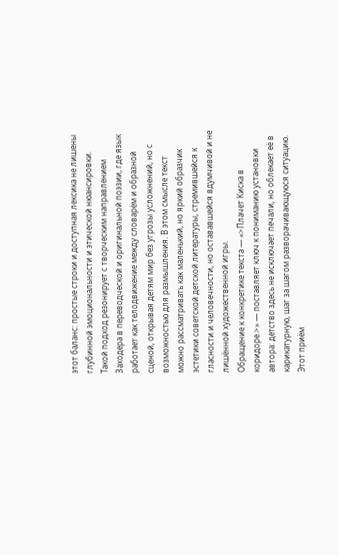этот баланс: простые строки и доступная лексика не лишены глубинной эмоциональности и этической нюансировки. Такой подход резонирует с творческим направлением Заходера в переводческой и оригинальной поэзии, где язык работает как телодвижение между словарём и образной сценой, открывая детям мир без угрозы усложнений, но с возможностью для размышления. В этом смысле текст можно рассматривать как маленький, но яркий образчик эстетики советской детской литературы, стремившейся к гласности и человечности, но остававшейся вдумчивой и не лишённой художественной игры.
Обращение к конкретике текста — «>Плачет Киска в коридоре.>» — поставляет ключ к пониманию установки автора: детство здесь не исключает печали, но облекает её в карикатурную, шаг за шагом разворачивающуюся ситуацию. Этот приём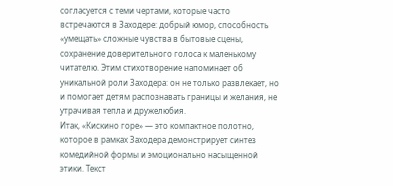согласуется с теми чертами, которые часто встречаются в Заходере: добрый юмор, способность «умещать» сложные чувства в бытовые сцены, сохранение доверительного голоса к маленькому читателю. Этим стихотворение напоминает об уникальной роли Заходера: он не только развлекает, но и помогает детям распознавать границы и желания, не утрачивая тепла и дружелюбия.
Итак, «Кискино горе» — это компактное полотно, которое в рамках Заходера демонстрирует синтез комедийной формы и эмоционально насыщенной этики. Текст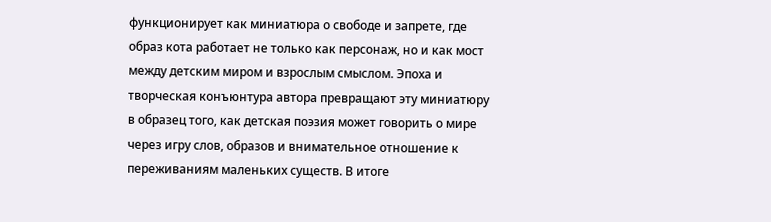функционирует как миниатюра о свободе и запрете, где образ кота работает не только как персонаж, но и как мост между детским миром и взрослым смыслом. Эпоха и творческая конъюнтура автора превращают эту миниатюру в образец того, как детская поэзия может говорить о мире через игру слов, образов и внимательное отношение к переживаниям маленьких существ. В итоге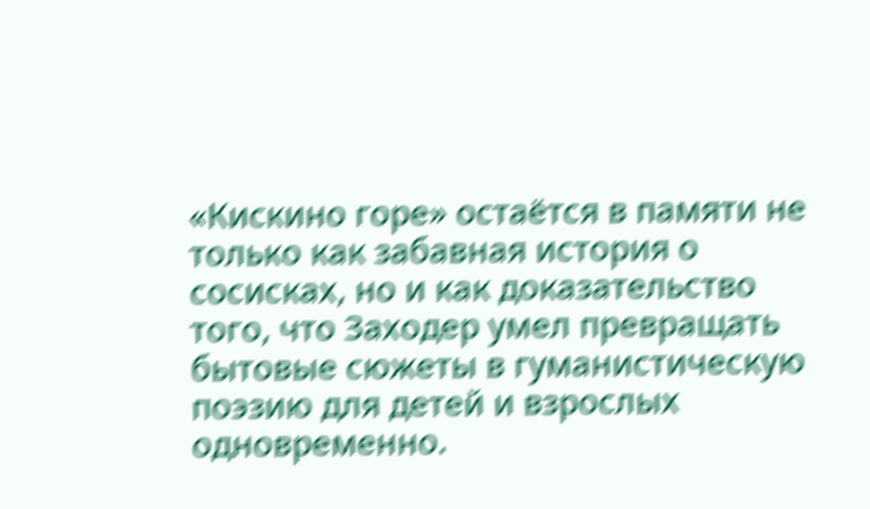«Кискино горе» остаётся в памяти не только как забавная история о сосисках, но и как доказательство того, что Заходер умел превращать бытовые сюжеты в гуманистическую поэзию для детей и взрослых одновременно.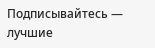Подписывайтесь — лучшие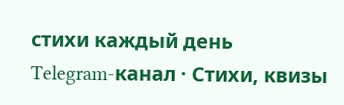стихи каждый день
Telegram-канал · Стихи, квизы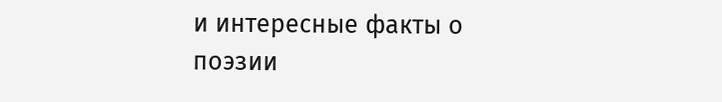и интересные факты о поэзии